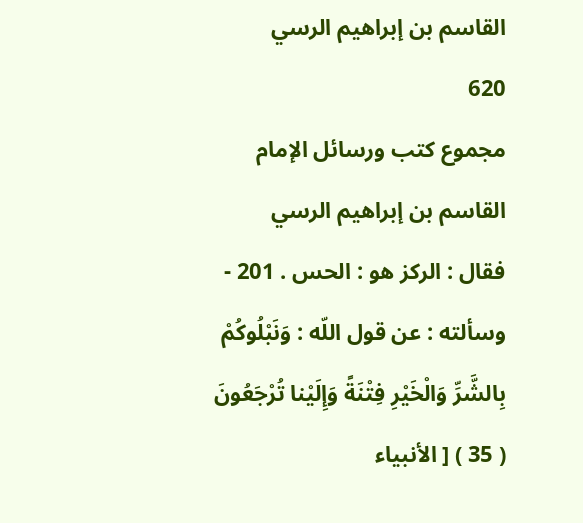القاسم بن إبراهيم الرسي
620
مجموع كتب ورسائل الإمام القاسم بن إبراهيم الرسي
فقال : الركز هو : الحس . 201 - وسألته : عن قول اللّه : وَنَبْلُوكُمْ بِالشَّرِّ وَالْخَيْرِ فِتْنَةً وَإِلَيْنا تُرْجَعُونَ ( 35 ) [ الأنبياء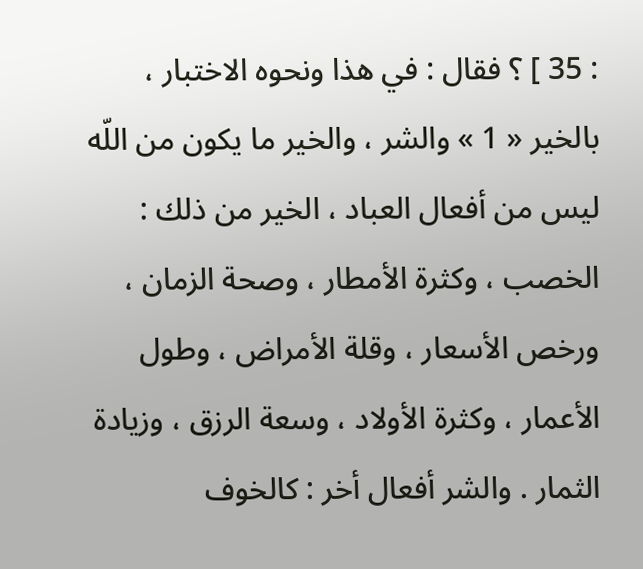: 35 ] ؟ فقال : في هذا ونحوه الاختبار ، بالخير « 1 » والشر ، والخير ما يكون من اللّه ليس من أفعال العباد ، الخير من ذلك : الخصب ، وكثرة الأمطار ، وصحة الزمان ، ورخص الأسعار ، وقلة الأمراض ، وطول الأعمار ، وكثرة الأولاد ، وسعة الرزق ، وزيادة الثمار . والشر أفعال أخر : كالخوف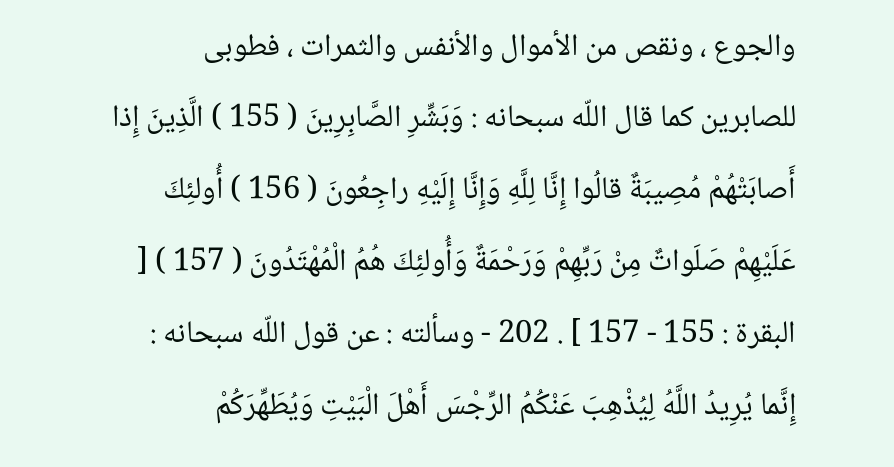والجوع ، ونقص من الأموال والأنفس والثمرات ، فطوبى للصابرين كما قال اللّه سبحانه : وَبَشِّرِ الصَّابِرِينَ ( 155 ) الَّذِينَ إِذا أَصابَتْهُمْ مُصِيبَةٌ قالُوا إِنَّا لِلَّهِ وَإِنَّا إِلَيْهِ راجِعُونَ ( 156 ) أُولئِكَ عَلَيْهِمْ صَلَواتٌ مِنْ رَبِّهِمْ وَرَحْمَةٌ وَأُولئِكَ هُمُ الْمُهْتَدُونَ ( 157 ) [ البقرة : 155 - 157 ] . 202 - وسألته : عن قول اللّه سبحانه : إِنَّما يُرِيدُ اللَّهُ لِيُذْهِبَ عَنْكُمُ الرِّجْسَ أَهْلَ الْبَيْتِ وَيُطَهِّرَكُمْ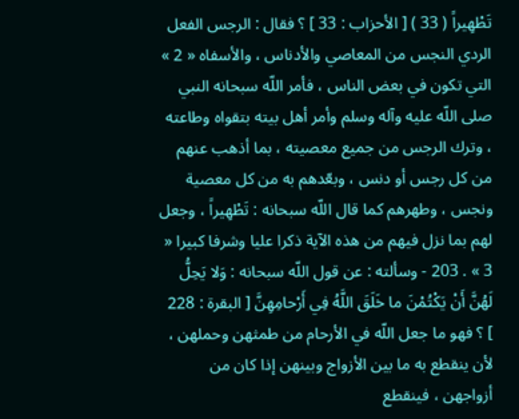تَطْهِيراً ( 33 ) [ الأحزاب : 33 ] ؟ فقال : الرجس الفعل الردي النجس من المعاصي والأدناس ، والأسفاه « 2 » التي تكون في بعض الناس ، فأمر اللّه سبحانه النبي صلى اللّه عليه وآله وسلم وأمر أهل بيته بتقواه وطاعته ، وترك الرجس من جميع معصيته ، بما أذهب عنهم من كل رجس أو دنس ، وبعّدهم به من كل معصية ونجس ، وطهرهم كما قال اللّه سبحانه : تَطْهِيراً ، وجعل لهم بما نزل فيهم من هذه الآية ذكرا عليا وشرفا كبيرا « 3 » . 203 - وسألته : عن قول اللّه سبحانه : وَلا يَحِلُّ لَهُنَّ أَنْ يَكْتُمْنَ ما خَلَقَ اللَّهُ فِي أَرْحامِهِنَّ [ البقرة : 228 ] ؟ فهو ما جعل اللّه في الأرحام من طمثهن وحملهن ، لأن ينقطع به ما بين الأزواج وبينهن إذا كان من أزواجهن ، فينقطع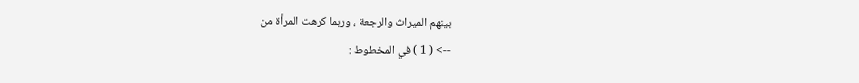بينهم الميراث والرجعة ، وربما كرهت المرأة من
--> ( 1 ) في المخطوط :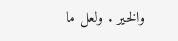والخير . ولعل ما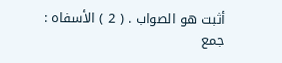أثبت هو الصواب . ( 2 ) الأسفاه : جمع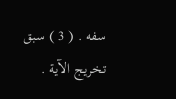سفه . ( 3 ) سبق تخريج الآية .